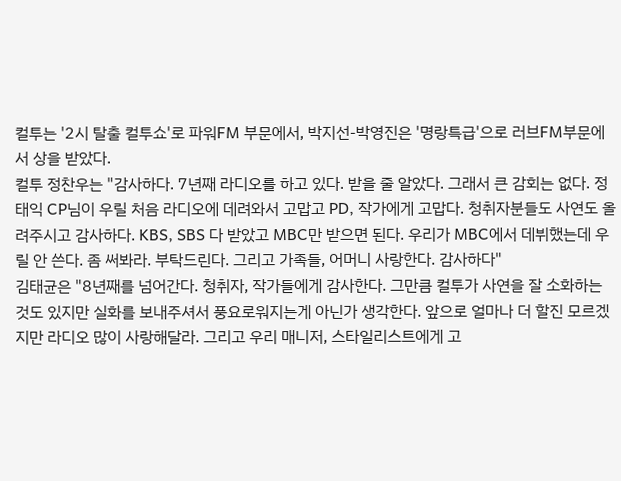컬투는 '2시 탈출 컬투쇼'로 파워FM 부문에서, 박지선-박영진은 '명랑특급'으로 러브FM부문에서 상을 받았다.
컬투 정찬우는 "감사하다. 7년째 라디오를 하고 있다. 받을 줄 알았다. 그래서 큰 감회는 없다. 정태익 CP님이 우릴 처음 라디오에 데려와서 고맙고 PD, 작가에게 고맙다. 청취자분들도 사연도 올려주시고 감사하다. KBS, SBS 다 받았고 MBC만 받으면 된다. 우리가 MBC에서 데뷔했는데 우릴 안 쓴다. 좀 써봐라. 부탁드린다. 그리고 가족들, 어머니 사랑한다. 감사하다"
김태균은 "8년째를 넘어간다. 청취자, 작가들에게 감사한다. 그만큼 컬투가 사연을 잘 소화하는 것도 있지만 실화를 보내주셔서 풍요로워지는게 아닌가 생각한다. 앞으로 얼마나 더 할진 모르겠지만 라디오 많이 사랑해달라. 그리고 우리 매니저, 스타일리스트에게 고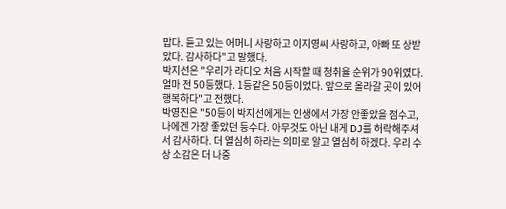맙다. 듣고 있는 어머니 사랑하고 이지영씨 사랑하고, 아빠 또 상받았다. 감사하다"고 말했다.
박지선은 "우리가 라디오 처음 시작할 때 청취율 순위가 90위였다. 얼마 전 50등했다. 1등같은 50등이었다. 앞으로 올라갈 곳이 있어 행복하다"고 전했다.
박영진은 "50등이 박지선에게는 인생에서 가장 안좋았을 점수고, 나에겐 가장 좋았던 등수다. 아무것도 아닌 내게 DJ를 허락해주셔서 감사하다. 더 열심히 하라는 의미로 알고 열심히 하겠다. 우리 수상 소감은 더 나중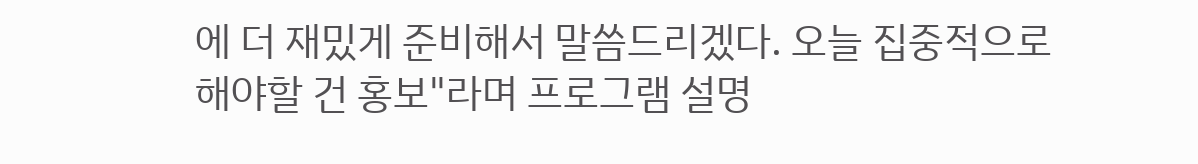에 더 재밌게 준비해서 말씀드리겠다. 오늘 집중적으로 해야할 건 홍보"라며 프로그램 설명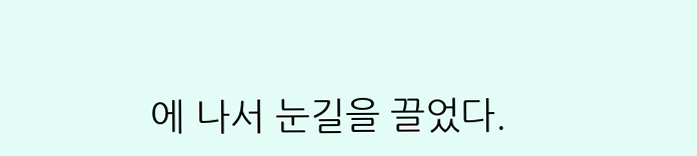에 나서 눈길을 끌었다.